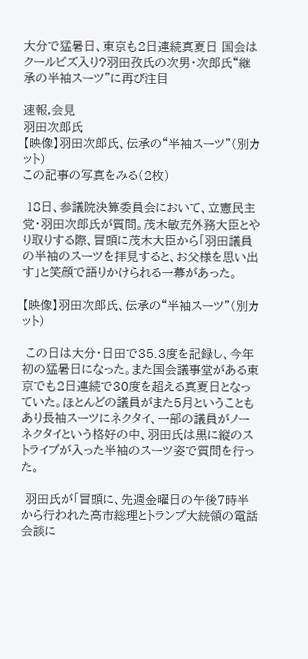大分で猛暑日、東京も2日連続真夏日 国会はクールビズ入り?羽田孜氏の次男・次郎氏“継承の半袖スーツ”に再び注目

速報,会見
羽田次郎氏
【映像】羽田次郎氏、伝承の“半袖スーツ”(別カット)
この記事の写真をみる(2枚)

 18日、参議院決算委員会において、立憲民主党・羽田次郎氏が質問。茂木敏充外務大臣とやり取りする際、冒頭に茂木大臣から「羽田議員の半袖のスーツを拝見すると、お父様を思い出す」と笑顔で語りかけられる一幕があった。

【映像】羽田次郎氏、伝承の“半袖スーツ”(別カット)

 この日は大分・日田で35.3度を記録し、今年初の猛暑日になった。また国会議事堂がある東京でも2日連続で30度を超える真夏日となっていた。ほとんどの議員がまた5月ということもあり長袖スーツにネクタイ、一部の議員がノーネクタイという格好の中、羽田氏は黒に縦のストライプが入った半袖のスーツ姿で質問を行った。

 羽田氏が「冒頭に、先週金曜日の午後7時半から行われた高市総理とトランプ大統領の電話会談に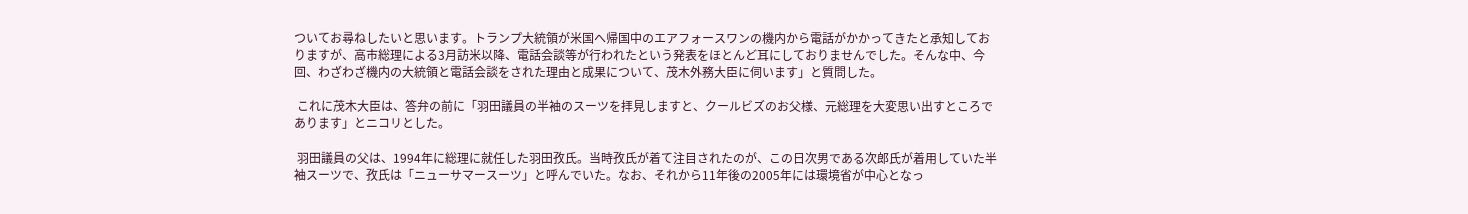ついてお尋ねしたいと思います。トランプ大統領が米国へ帰国中のエアフォースワンの機内から電話がかかってきたと承知しておりますが、高市総理による3月訪米以降、電話会談等が行われたという発表をほとんど耳にしておりませんでした。そんな中、今回、わざわざ機内の大統領と電話会談をされた理由と成果について、茂木外務大臣に伺います」と質問した。

 これに茂木大臣は、答弁の前に「羽田議員の半袖のスーツを拝見しますと、クールビズのお父様、元総理を大変思い出すところであります」とニコリとした。

 羽田議員の父は、1994年に総理に就任した羽田孜氏。当時孜氏が着て注目されたのが、この日次男である次郎氏が着用していた半袖スーツで、孜氏は「ニューサマースーツ」と呼んでいた。なお、それから11年後の2005年には環境省が中心となっ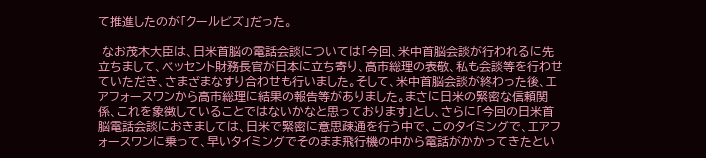て推進したのが「クールビズ」だった。

 なお茂木大臣は、日米首脳の電話会談については「今回、米中首脳会談が行われるに先立ちまして、ベッセント財務長官が日本に立ち寄り、高市総理の表敬、私も会談等を行わせていただき、さまざまなすり合わせも行いました。そして、米中首脳会談が終わった後、エアフォースワンから高市総理に結果の報告等がありました。まさに日米の緊密な信頼関係、これを象徴していることではないかなと思っております」とし、さらに「今回の日米首脳電話会談におきましては、日米で緊密に意思疎通を行う中で、このタイミングで、エアフォースワンに乗って、早いタイミングでそのまま飛行機の中から電話がかかってきたとい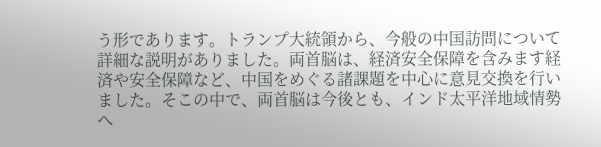う形であります。トランプ大統領から、今般の中国訪問について詳細な説明がありました。両首脳は、経済安全保障を含みます経済や安全保障など、中国をめぐる諸課題を中心に意見交換を行いました。そこの中で、両首脳は今後とも、インド太平洋地域情勢へ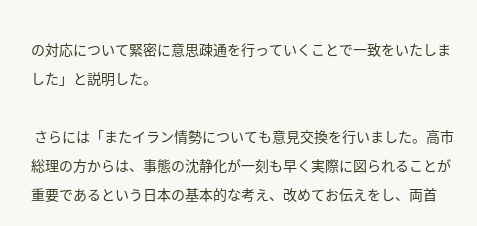の対応について緊密に意思疎通を行っていくことで一致をいたしました」と説明した。

 さらには「またイラン情勢についても意見交換を行いました。高市総理の方からは、事態の沈静化が一刻も早く実際に図られることが重要であるという日本の基本的な考え、改めてお伝えをし、両首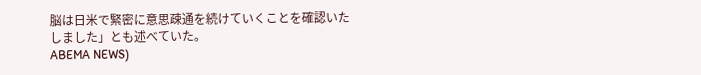脳は日米で緊密に意思疎通を続けていくことを確認いたしました」とも述べていた。
ABEMA NEWS)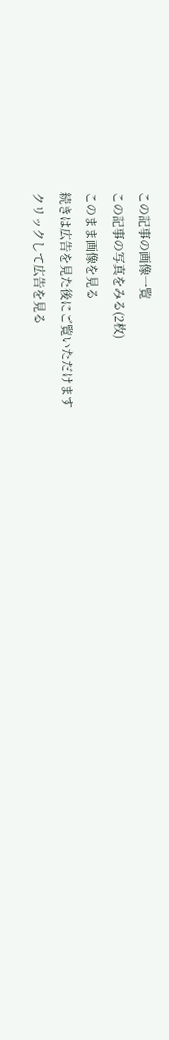この記事の画像一覧
この記事の写真をみる(2枚)
このまま画像を見る
続きは広告を見た後にご覧いただけます
クリックして広告を見る